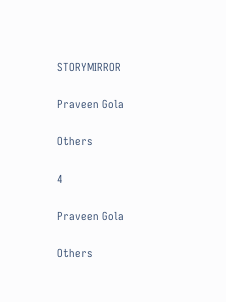STORYMIRROR

Praveen Gola

Others

4

Praveen Gola

Others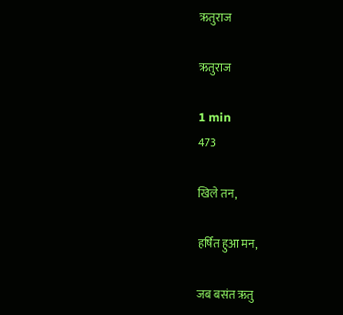ऋतुराज

ऋतुराज

1 min
473

खिले तन,

हर्षित हुआ मन,

जब बसंत ऋतु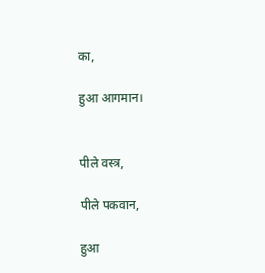का,

हुआ आगमान।


पीले वस्त्र,

पीले पकवान,

हुआ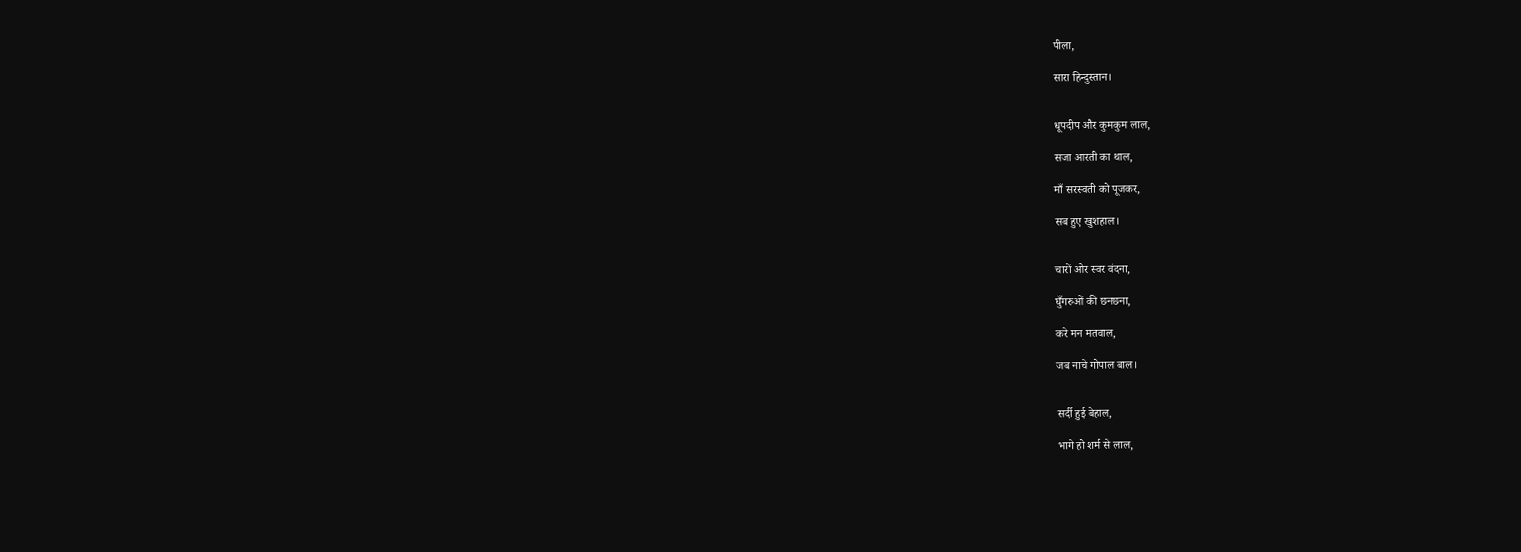पीला,

सारा हिन्दुस्तान।


धूपदीप और कुमकुम लाल,

सजा आरती का थाल,

माँ सरस्वती को पूजकर,

सब हुए खुशहाल।


चारों ओर स्वर वंदना,

घुँगरुओं की छनछना,

करे मन मतवाल,

जब नाचे गोपाल बाल।


सर्दी हुई बेहाल,

भागे हो शर्म से लाल,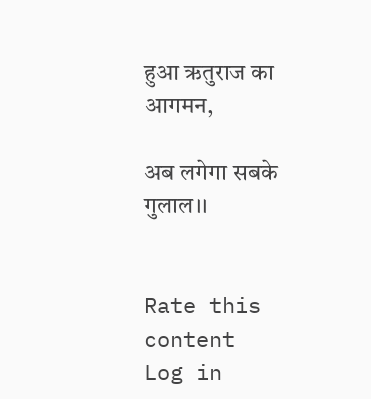हुआ ऋतुराज का आगमन,

अब लगेगा सबके गुलाल।।


Rate this content
Log in